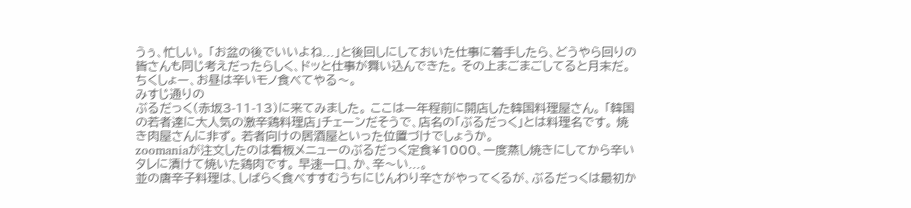うぅ、忙しい。 「お盆の後でいいよね...」と後回しにしておいた仕事に着手したら、どうやら回りの皆さんも同じ考えだったらしく、ドッと仕事が舞い込んできた。 その上まごまごしてると月末だ。 ちくしょー、お昼は辛いモノ食べてやる〜。
みすじ通りの
ぶるだっく(赤坂3-11-13)に来てみました。 ここは一年程前に開店した韓国料理屋さん。 「韓国の若者達に大人気の激辛鶏料理店」チェーンだそうで、店名の「ぶるだっく」とは料理名です。 焼き肉屋さんに非ず。 若者向けの居酒屋といった位置づけでしょうか。
zoomaniaが注文したのは看板メニューのぶるだっく定食¥1000、一度蒸し焼きにしてから辛いタレに漬けて焼いた鶏肉です。 早速一口、か、辛〜い...。
並の唐辛子料理は、しばらく食べすすむうちにじんわり辛さがやってくるが、ぶるだっくは最初か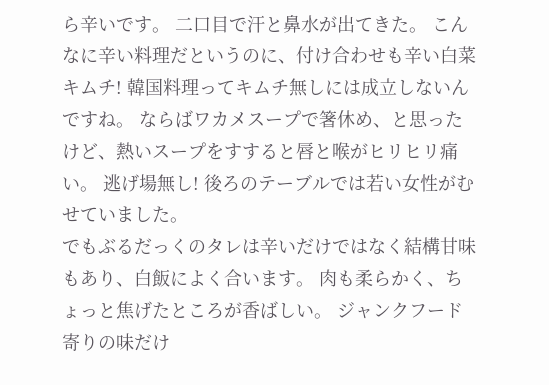ら辛いです。 二口目で汗と鼻水が出てきた。 こんなに辛い料理だというのに、付け合わせも辛い白菜キムチ! 韓国料理ってキムチ無しには成立しないんですね。 ならばワカメスープで箸休め、と思ったけど、熱いスープをすすると唇と喉がヒリヒリ痛い。 逃げ場無し! 後ろのテーブルでは若い女性がむせていました。
でもぶるだっくのタレは辛いだけではなく結構甘味もあり、白飯によく合います。 肉も柔らかく、ちょっと焦げたところが香ばしい。 ジャンクフード寄りの味だけ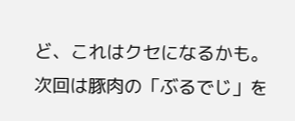ど、これはクセになるかも。 次回は豚肉の「ぶるでじ」を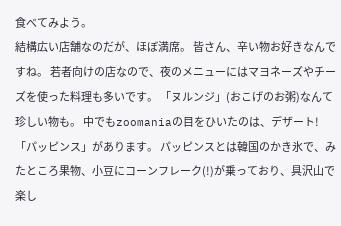食べてみよう。
結構広い店舗なのだが、ほぼ満席。 皆さん、辛い物お好きなんですね。 若者向けの店なので、夜のメニューにはマヨネーズやチーズを使った料理も多いです。 「ヌルンジ」(おこげのお粥)なんて珍しい物も。 中でもzoomaniaの目をひいたのは、デザート! 「パッピンス」があります。 パッピンスとは韓国のかき氷で、みたところ果物、小豆にコーンフレーク(!)が乗っており、具沢山で楽し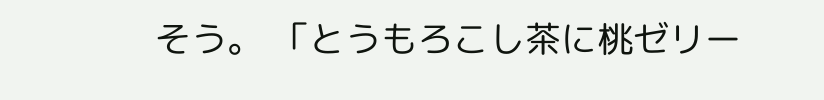そう。 「とうもろこし茶に桃ゼリー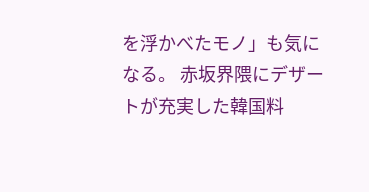を浮かべたモノ」も気になる。 赤坂界隈にデザートが充実した韓国料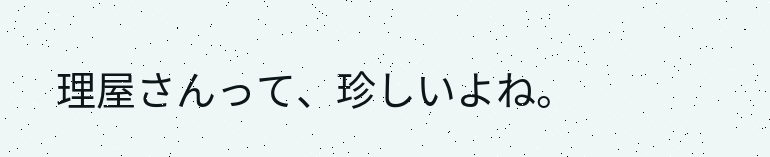理屋さんって、珍しいよね。